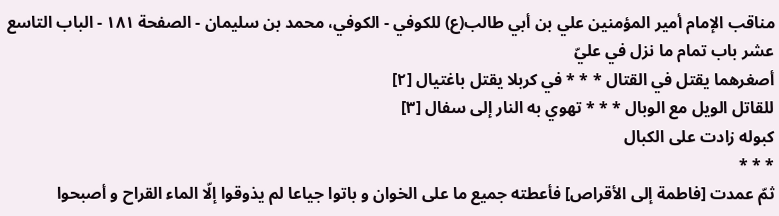مناقب الإمام أمير المؤمنين علي بن أبي طالب(ع) للكوفي - الكوفي، محمد بن سليمان - الصفحة ١٨١ - الباب التاسع عشر باب تمام ما نزل في عليّ
أصغرهما يقتل في القتال * * * في كربلا يقتل باغتيال [٢]
للقاتل الويل مع الوبال * * * تهوي به النار إلى سفال [٣]
كبوله زادت على الكبال
* * *
ثمّ عمدت [فاطمة إلى الأقراص] فأعطته جميع ما على الخوان و باتوا جياعا لم يذوقوا إلّا الماء القراح و أصبحوا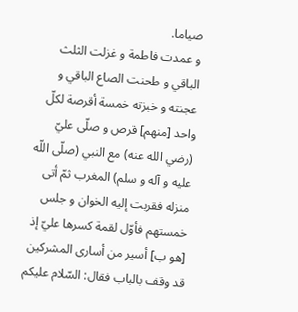صياما.
و عمدت فاطمة و غزلت الثلث الباقي و طحنت الصاع الباقي و عجنته و خبزته خمسة أقرصة لكلّ واحد [منهم] قرص و صلّى عليّ (رضي الله عنه) مع النبي (صلّى اللّه عليه و آله و سلم) المغرب ثمّ أتى منزله فقربت إليه الخوان و جلس خمستهم فأوّل لقمة كسرها عليّ إذ [هو ب] أسير من أسارى المشركين قد وقف بالباب فقال: السّلام عليكم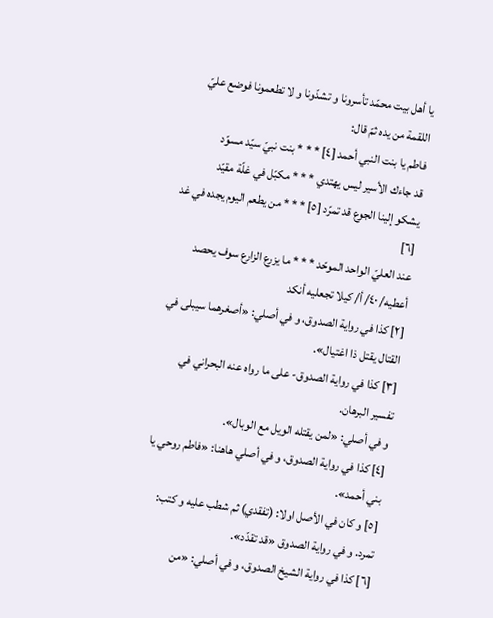يا أهل بيت محمّد تأسرونا و تشدّونا و لا تطعمونا فوضع عليّ اللقمة من يده ثمّ قال:
فاطم يا بنت النبي أحمد [٤] * * * بنت نبيّ سيّد مسوّد
قد جاءك الأسير ليس يهتدي * * * مكبّل في غلّة مقيّد
يشكو إلينا الجوع قد تمرّد [٥] * * * من يطعم اليوم يجده في غد [٦]
عند العليّ الواحد الموحّد * * * ما يزرع الزارع سوف يحصد
أعطيه/ ٤٠/ أ/ كيلا تجعليه أنكد
[٢] كذا في رواية الصدوق، و في أصلي: «أصغرهما سيبلى في القتال يقتل ذا اغتيال».
[٣] كذا في رواية الصدوق- على ما رواه عنه البحراني في تفسير البرهان.
و في أصلي: «لمن يقتله الويل مع الوبال».
[٤] كذا في رواية الصدوق، و في أصلي هاهنا: «فاطم روحي يا بني أحمد».
[٥] و كان في الأصل اولا: (تفقدي) ثم شطب عليه و كتب: تمرد. و في رواية الصدوق «قد تقدّد».
[٦] كذا في رواية الشيخ الصدوق، و في أصلي: «من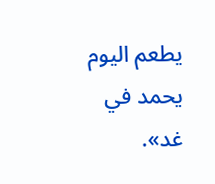يطعم اليوم يحمد في غد».